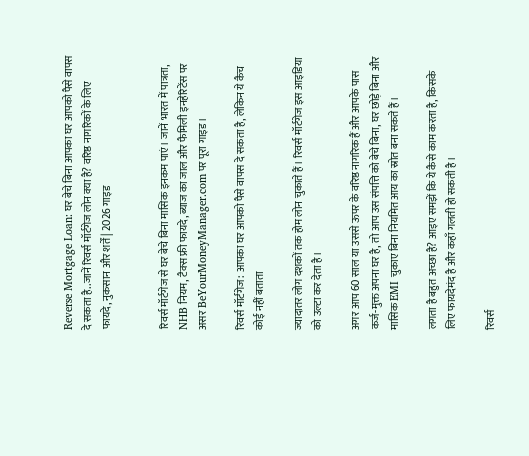Reverse Mortgage Loan: घर बेचे बिना आपका घर आपको पैसे वापस दे सकता है..जानें रिवर्स मॉर्टगेज लोन क्या है? वरिष्ठ नागरिकों के लिए फायदे, नुकसान और शर्तें | 2026 गाइड


रिवर्स मॉर्टगेज से घर बेचे बिना मासिक इनकम पाएं। जानें भारत में पात्रता, NHB नियम, टैक्स फ्री फायदे, ब्याज का जाल और फैमिली इनहेरिटेंस पर असर BeYourMoneyManager.com पर पूरा गाइड।

रिवर्स मॉर्टगेज: आपका घर आपको पैसे वापस दे सकता है, लेकिन ये कैच कोई नहीं बताता

ज्यादातर लोग दशकों तक होम लोन चुकाते हैं। रिवर्स मॉर्टगेज इस आइडिया को उल्टा कर देता है।

अगर आप 60 साल या उससे ऊपर के वरिष्ठ नागरिक हैं और आपके पास कर्ज-मुक्त अपना घर है, तो आप उस संपत्ति को बेचे बिना, घर छोड़े बिना और मासिक EMI चुकाए बिना नियमित आय का स्रोत बना सकते हैं।

लगता है बहुत अच्छा है? आइए समझें कि ये कैसे काम करता है, किसके लिए फायदेमंद है और कहाँ गलती हो सकती है।

रिवर्स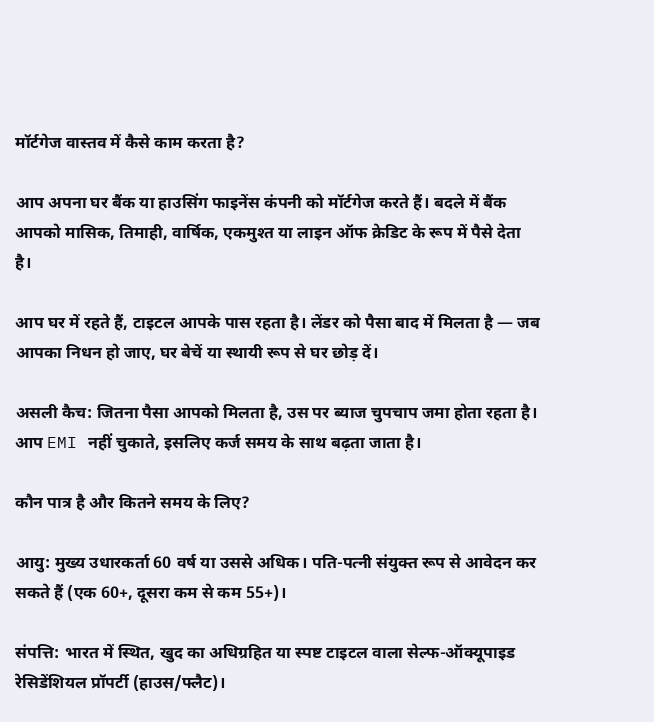मॉर्टगेज वास्तव में कैसे काम करता है?

आप अपना घर बैंक या हाउसिंग फाइनेंस कंपनी को मॉर्टगेज करते हैं। बदले में बैंक आपको मासिक, तिमाही, वार्षिक, एकमुश्त या लाइन ऑफ क्रेडिट के रूप में पैसे देता है।

आप घर में रहते हैं, टाइटल आपके पास रहता है। लेंडर को पैसा बाद में मिलता है — जब आपका निधन हो जाए, घर बेचें या स्थायी रूप से घर छोड़ दें।

असली कैच: जितना पैसा आपको मिलता है, उस पर ब्याज चुपचाप जमा होता रहता है। आप EMI नहीं चुकाते, इसलिए कर्ज समय के साथ बढ़ता जाता है।

कौन पात्र है और कितने समय के लिए?

आयु: मुख्य उधारकर्ता 60 वर्ष या उससे अधिक। पति-पत्नी संयुक्त रूप से आवेदन कर सकते हैं (एक 60+, दूसरा कम से कम 55+)।

संपत्ति: भारत में स्थित, खुद का अधिग्रहित या स्पष्ट टाइटल वाला सेल्फ-ऑक्यूपाइड रेसिडेंशियल प्रॉपर्टी (हाउस/फ्लैट)।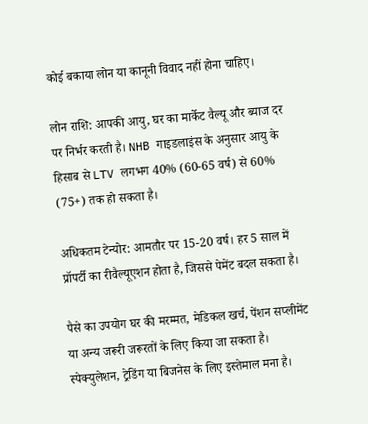कोई बकाया लोन या कानूनी विवाद नहीं होना चाहिए।

लोन राशि: आपकी आयु, घर का मार्केट वैल्यू और ब्याज दर पर निर्भर करती है। NHB गाइडलाइंस के अनुसार आयु के हिसाब से LTV लगभग 40% (60-65 वर्ष) से 60% (75+) तक हो सकता है।

अधिकतम टेन्योर: आमतौर पर 15-20 वर्ष। हर 5 साल में प्रॉपर्टी का रीवैल्यूएशन होता है, जिससे पेमेंट बदल सकता है।

पैसे का उपयोग घर की मरम्मत, मेडिकल खर्च, पेंशन सप्लीमेंट या अन्य जरूरी जरूरतों के लिए किया जा सकता है। स्पेक्युलेशन, ट्रेडिंग या बिजनेस के लिए इस्तेमाल मना है।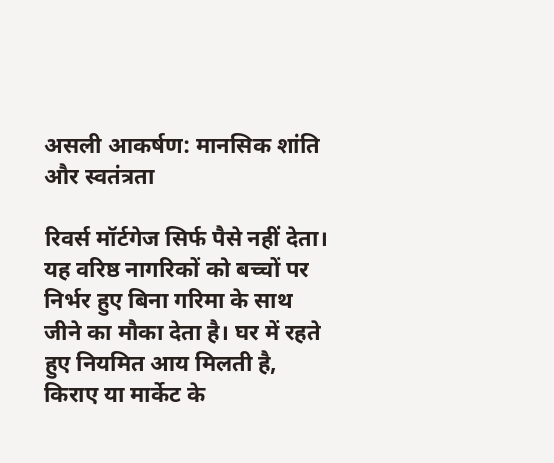असली आकर्षण: मानसिक शांति और स्वतंत्रता

रिवर्स मॉर्टगेज सिर्फ पैसे नहीं देता। यह वरिष्ठ नागरिकों को बच्चों पर निर्भर हुए बिना गरिमा के साथ जीने का मौका देता है। घर में रहते हुए नियमित आय मिलती है, किराए या मार्केट के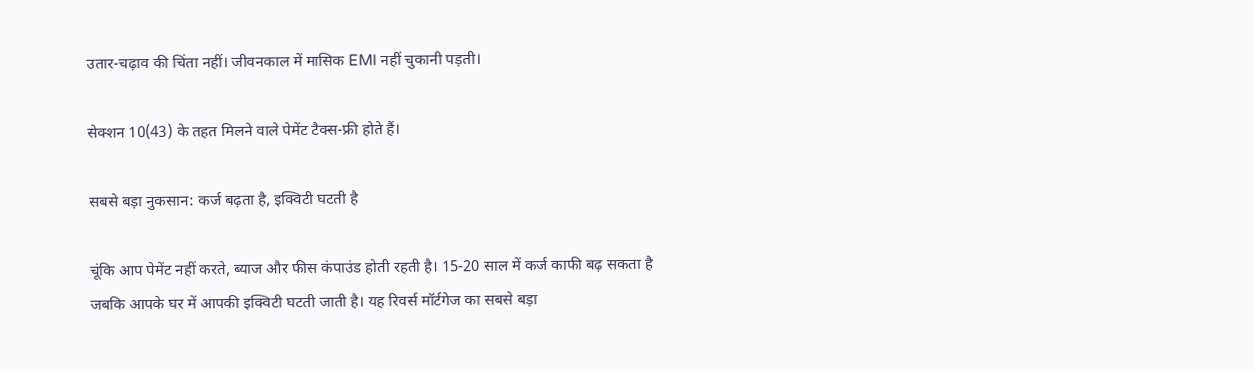उतार-चढ़ाव की चिंता नहीं। जीवनकाल में मासिक EMI नहीं चुकानी पड़ती।

सेक्शन 10(43) के तहत मिलने वाले पेमेंट टैक्स-फ्री होते हैं।

सबसे बड़ा नुकसान: कर्ज बढ़ता है, इक्विटी घटती है

चूंकि आप पेमेंट नहीं करते, ब्याज और फीस कंपाउंड होती रहती है। 15-20 साल में कर्ज काफी बढ़ सकता है जबकि आपके घर में आपकी इक्विटी घटती जाती है। यह रिवर्स मॉर्टगेज का सबसे बड़ा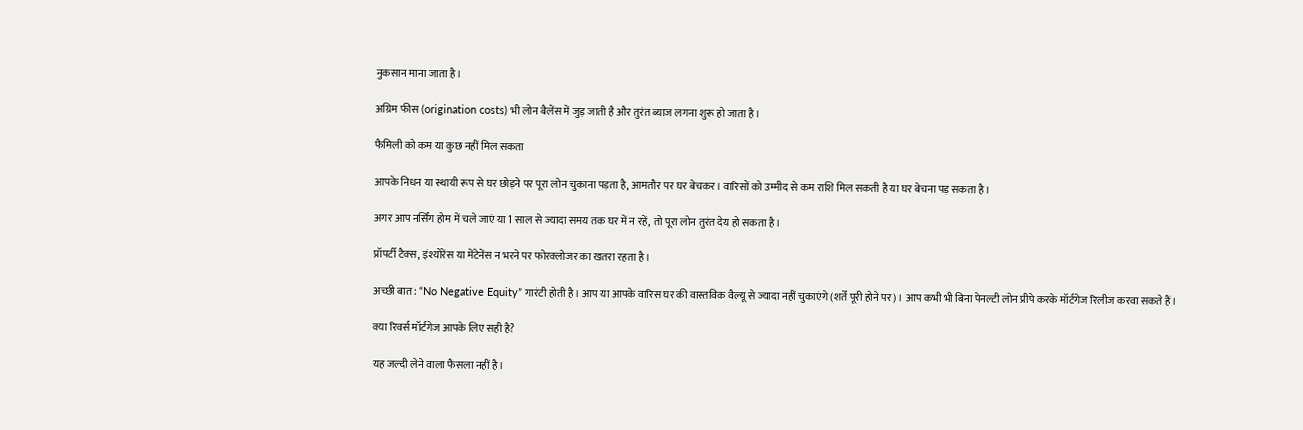नुकसान माना जाता है।

अग्रिम फीस (origination costs) भी लोन बैलेंस में जुड़ जाती है और तुरंत ब्याज लगना शुरू हो जाता है।

फैमिली को कम या कुछ नहीं मिल सकता

आपके निधन या स्थायी रूप से घर छोड़ने पर पूरा लोन चुकाना पड़ता है, आमतौर पर घर बेचकर। वारिसों को उम्मीद से कम राशि मिल सकती है या घर बेचना पड़ सकता है।

अगर आप नर्सिंग होम में चले जाएं या 1 साल से ज्यादा समय तक घर में न रहें, तो पूरा लोन तुरंत देय हो सकता है।

प्रॉपर्टी टैक्स, इंश्योरेंस या मेंटेनेंस न भरने पर फोरक्लोजर का खतरा रहता है।

अच्छी बात: “No Negative Equity” गारंटी होती है। आप या आपके वारिस घर की वास्तविक वैल्यू से ज्यादा नहीं चुकाएंगे (शर्तें पूरी होने पर)। आप कभी भी बिना पेनल्टी लोन प्रीपे करके मॉर्टगेज रिलीज करवा सकते हैं।

क्या रिवर्स मॉर्टगेज आपके लिए सही है?

यह जल्दी लेने वाला फैसला नहीं है।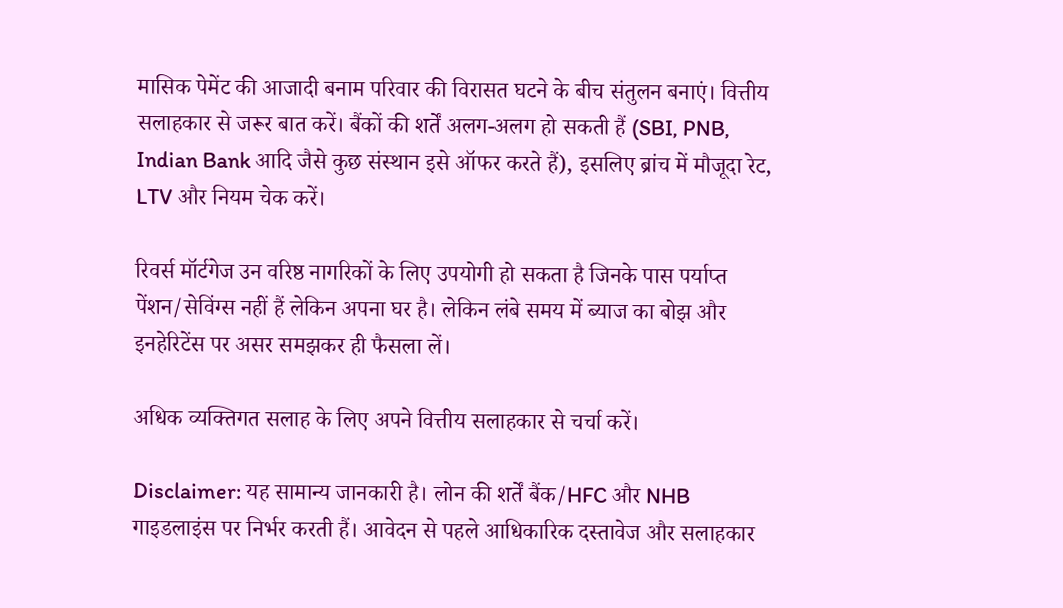मासिक पेमेंट की आजादी बनाम परिवार की विरासत घटने के बीच संतुलन बनाएं। वित्तीय सलाहकार से जरूर बात करें। बैंकों की शर्तें अलग-अलग हो सकती हैं (SBI, PNB, Indian Bank आदि जैसे कुछ संस्थान इसे ऑफर करते हैं), इसलिए ब्रांच में मौजूदा रेट, LTV और नियम चेक करें।

रिवर्स मॉर्टगेज उन वरिष्ठ नागरिकों के लिए उपयोगी हो सकता है जिनके पास पर्याप्त पेंशन/सेविंग्स नहीं हैं लेकिन अपना घर है। लेकिन लंबे समय में ब्याज का बोझ और इनहेरिटेंस पर असर समझकर ही फैसला लें।

अधिक व्यक्तिगत सलाह के लिए अपने वित्तीय सलाहकार से चर्चा करें।

Disclaimer: यह सामान्य जानकारी है। लोन की शर्तें बैंक/HFC और NHB गाइडलाइंस पर निर्भर करती हैं। आवेदन से पहले आधिकारिक दस्तावेज और सलाहकार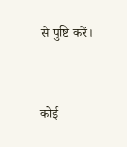से पुष्टि करें।


कोई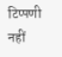टिप्पणी नहीं